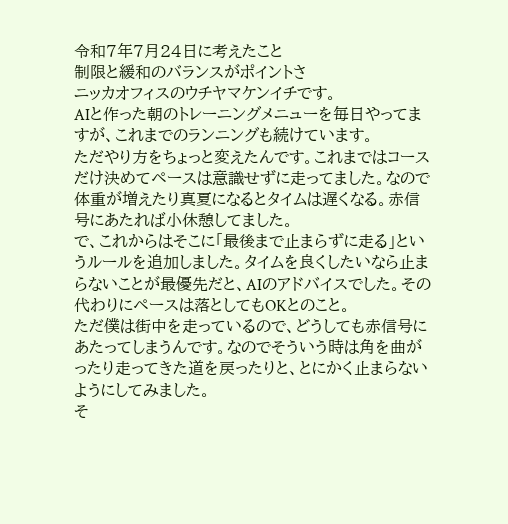令和7年7月24日に考えたこと
制限と緩和のバランスがポイントさ
ニッカオフィスのウチヤマケンイチです。
AIと作った朝のトレーニングメニューを毎日やってますが、これまでのランニングも続けています。
ただやり方をちょっと変えたんです。これまではコースだけ決めてペースは意識せずに走ってました。なので体重が増えたり真夏になるとタイムは遅くなる。赤信号にあたれば小休憩してました。
で、これからはそこに「最後まで止まらずに走る」というルールを追加しました。タイムを良くしたいなら止まらないことが最優先だと、AIのアドバイスでした。その代わりにペースは落としてもOKとのこと。
ただ僕は街中を走っているので、どうしても赤信号にあたってしまうんです。なのでそういう時は角を曲がったり走ってきた道を戻ったりと、とにかく止まらないようにしてみました。
そ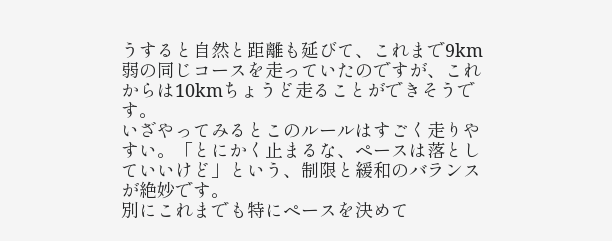うすると自然と距離も延びて、これまで9km弱の同じコースを走っていたのですが、これからは10kmちょうど走ることができそうです。
いざやってみるとこのルールはすごく走りやすい。「とにかく止まるな、ペースは落としていいけど」という、制限と緩和のバランスが絶妙です。
別にこれまでも特にペースを決めて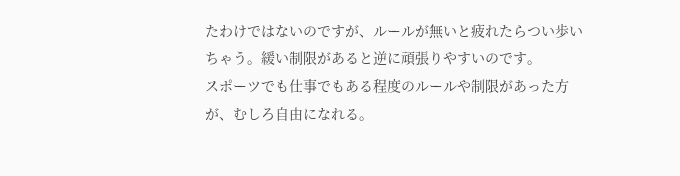たわけではないのですが、ルールが無いと疲れたらつい歩いちゃう。緩い制限があると逆に頑張りやすいのです。
スポーツでも仕事でもある程度のルールや制限があった方が、むしろ自由になれる。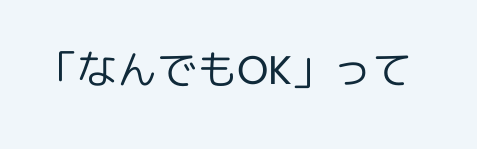「なんでもOK」って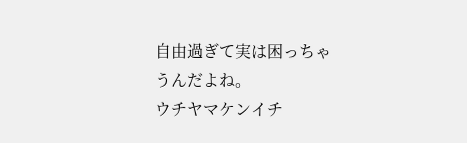自由過ぎて実は困っちゃうんだよね。
ウチヤマケンイチ